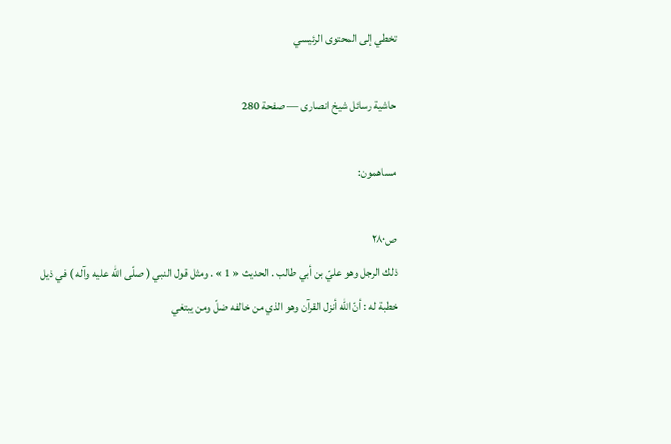تخطي إلى المحتوى الرئيسي

حاشية رسائل شيخ انصارى — صفحة 280

مساهمون:

ص٢٨٠
ذلك الرجل وهو عليّ بن أبي طالب . الحديث « 1 » . ومثل قول النبي ( صلّى اللّه عليه وآله ) في ذيل خطبة له : أنّ اللّه أنزل القرآن وهو الذي من خالفه ضلّ ومن يبتغي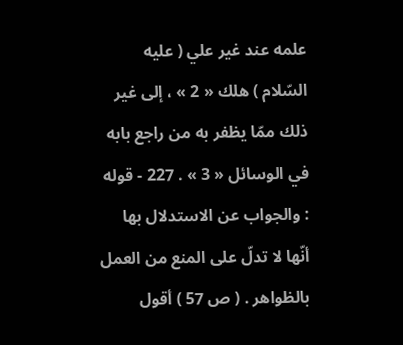علمه عند غير علي ( عليه السّلام ) هلك « 2 » ، إلى غير ذلك ممّا يظفر به من راجع بابه في الوسائل « 3 » . 227 - قوله : والجواب عن الاستدلال بها أنّها لا تدلّ على المنع من العمل بالظواهر . ( ص 57 ) أقول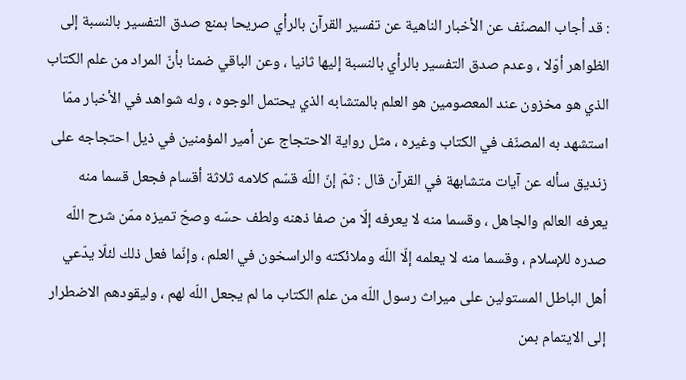: قد أجاب المصنّف عن الأخبار الناهية عن تفسير القرآن بالرأي صريحا بمنع صدق التفسير بالنسبة إلى الظواهر أوّلا ، وعدم صدق التفسير بالرأي بالنسبة إليها ثانيا ، وعن الباقي ضمنا بأنّ المراد من علم الكتاب الذي هو مخزون عند المعصومين هو العلم بالمتشابه الذي يحتمل الوجوه ، وله شواهد في الأخبار ممّا استشهد به المصنّف في الكتاب وغيره ، مثل رواية الاحتجاج عن أمير المؤمنين في ذيل احتجاجه على زنديق سأله عن آيات متشابهة في القرآن قال : ثمّ إنّ اللّه قسّم كلامه ثلاثة أقسام فجعل قسما منه يعرفه العالم والجاهل ، وقسما منه لا يعرفه إلّا من صفا ذهنه ولطف حسّه وصحّ تميزه ممّن شرح اللّه صدره للإسلام ، وقسما منه لا يعلمه إلّا اللّه وملائكته والراسخون في العلم ، وإنّما فعل ذلك لئلّا يدّعي أهل الباطل المستولين على ميراث رسول اللّه من علم الكتاب ما لم يجعل اللّه لهم ، وليقودهم الاضطرار إلى الايتمام بمن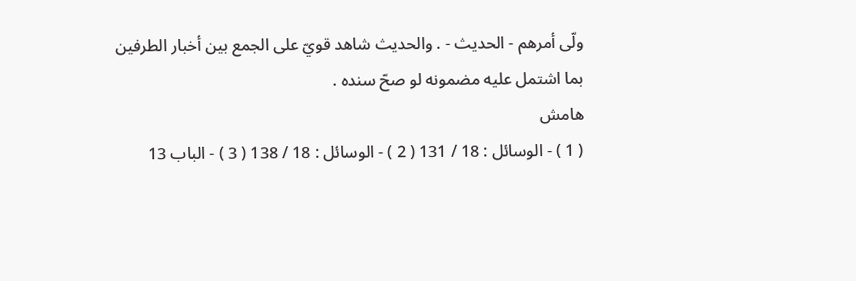ولّى أمرهم - الحديث - . والحديث شاهد قويّ على الجمع بين أخبار الطرفين بما اشتمل عليه مضمونه لو صحّ سنده .
هامش
( 1 ) - الوسائل : 18 / 131 ( 2 ) - الوسائل : 18 / 138 ( 3 ) - الباب 13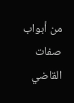من أبواب صفات القاضي